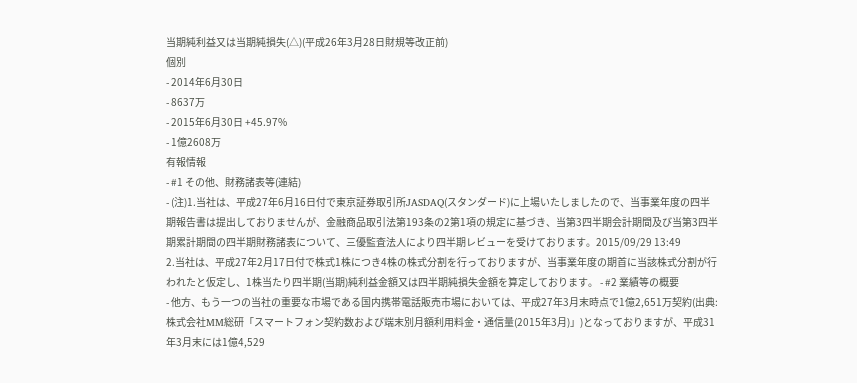当期純利益又は当期純損失(△)(平成26年3月28日財規等改正前)
個別
- 2014年6月30日
- 8637万
- 2015年6月30日 +45.97%
- 1億2608万
有報情報
- #1 その他、財務諸表等(連結)
- (注)1.当社は、平成27年6月16日付で東京証券取引所JASDAQ(スタンダード)に上場いたしましたので、当事業年度の四半期報告書は提出しておりませんが、金融商品取引法第193条の2第1項の規定に基づき、当第3四半期会計期間及び当第3四半期累計期間の四半期財務諸表について、三優監査法人により四半期レビューを受けております。2015/09/29 13:49
2.当社は、平成27年2月17日付で株式1株につき4株の株式分割を行っておりますが、当事業年度の期首に当該株式分割が行われたと仮定し、1株当たり四半期(当期)純利益金額又は四半期純損失金額を算定しております。 - #2 業績等の概要
- 他方、もう一つの当社の重要な市場である国内携帯電話販売市場においては、平成27年3月末時点で1億2,651万契約(出典:株式会社MM総研「スマートフォン契約数および端末別月額利用料金・通信量(2015年3月)」)となっておりますが、平成31年3月末には1億4,529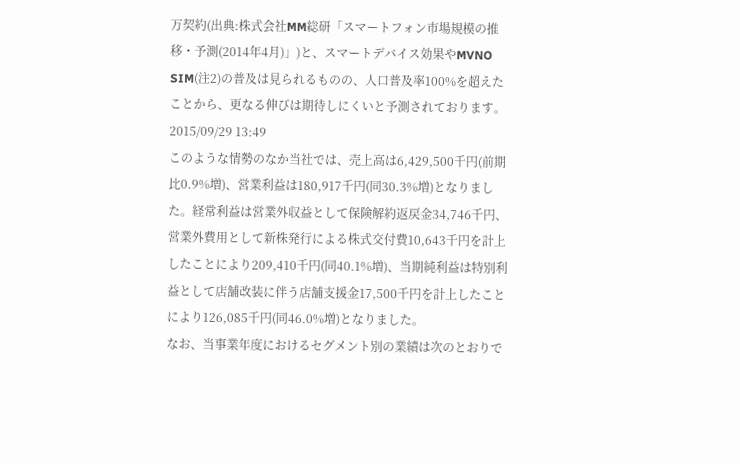万契約(出典:株式会社MM総研「スマートフォン市場規模の推移・予測(2014年4月)」)と、スマートデバイス効果やMVNO SIM(注2)の普及は見られるものの、人口普及率100%を超えたことから、更なる伸びは期待しにくいと予測されております。2015/09/29 13:49
このような情勢のなか当社では、売上高は6,429,500千円(前期比0.9%増)、営業利益は180,917千円(同30.3%増)となりました。経常利益は営業外収益として保険解約返戻金34,746千円、営業外費用として新株発行による株式交付費10,643千円を計上したことにより209,410千円(同40.1%増)、当期純利益は特別利益として店舗改装に伴う店舗支援金17,500千円を計上したことにより126,085千円(同46.0%増)となりました。
なお、当事業年度におけるセグメント別の業績は次のとおりで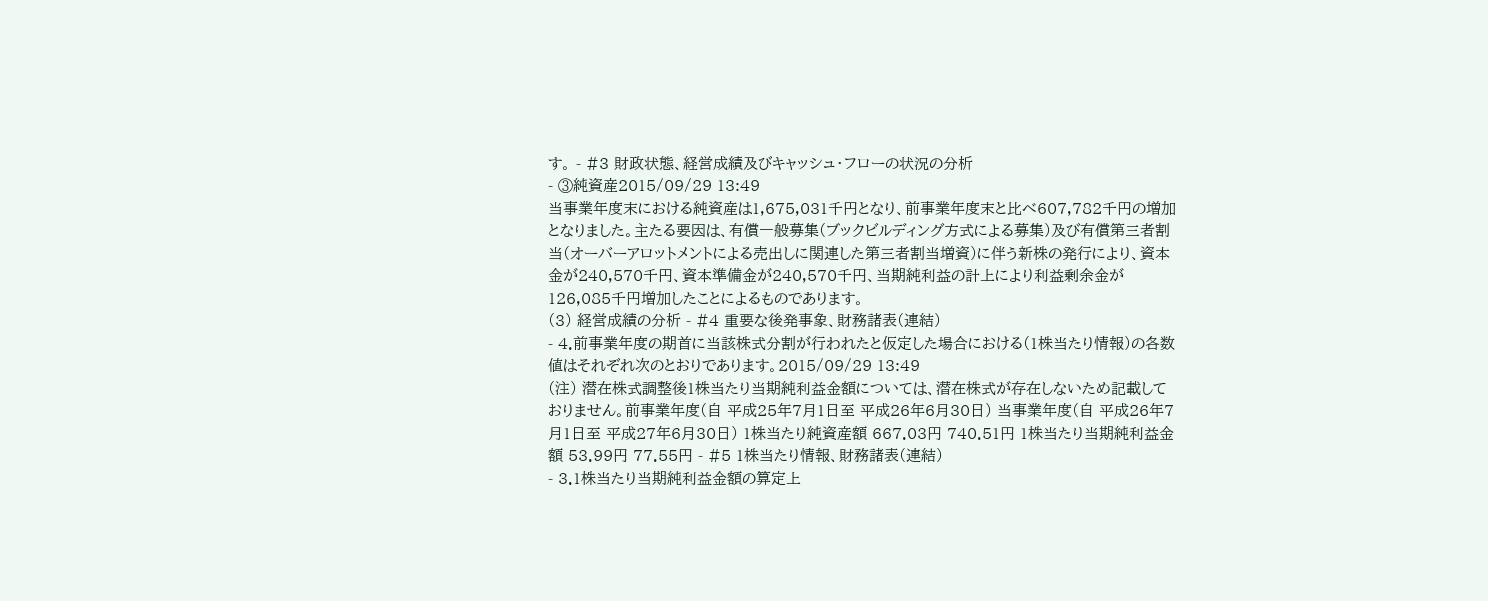す。 - #3 財政状態、経営成績及びキャッシュ・フローの状況の分析
- ③純資産2015/09/29 13:49
当事業年度末における純資産は1,675,031千円となり、前事業年度末と比べ607,782千円の増加となりました。主たる要因は、有償一般募集(ブックビルディング方式による募集)及び有償第三者割当(オーバーアロットメントによる売出しに関連した第三者割当増資)に伴う新株の発行により、資本金が240,570千円、資本準備金が240,570千円、当期純利益の計上により利益剰余金が126,085千円増加したことによるものであります。
(3) 経営成績の分析 - #4 重要な後発事象、財務諸表(連結)
- 4.前事業年度の期首に当該株式分割が行われたと仮定した場合における(1株当たり情報)の各数値はそれぞれ次のとおりであります。2015/09/29 13:49
(注) 潜在株式調整後1株当たり当期純利益金額については、潜在株式が存在しないため記載しておりません。前事業年度(自 平成25年7月1日至 平成26年6月30日) 当事業年度(自 平成26年7月1日至 平成27年6月30日) 1株当たり純資産額 667.03円 740.51円 1株当たり当期純利益金額 53.99円 77.55円 - #5 1株当たり情報、財務諸表(連結)
- 3.1株当たり当期純利益金額の算定上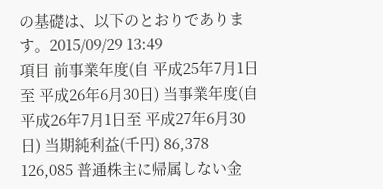の基礎は、以下のとおりであります。2015/09/29 13:49
項目 前事業年度(自 平成25年7月1日至 平成26年6月30日) 当事業年度(自 平成26年7月1日至 平成27年6月30日) 当期純利益(千円) 86,378 126,085 普通株主に帰属しない金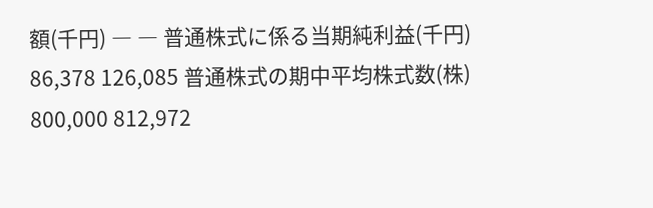額(千円) ― ― 普通株式に係る当期純利益(千円) 86,378 126,085 普通株式の期中平均株式数(株) 800,000 812,972